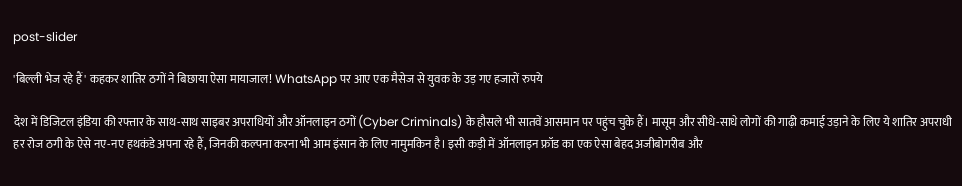post-slider

'बिल्ली भेज रहे हैं' कहकर शातिर ठगों ने बिछाया ऐसा मायाजाल! WhatsApp पर आए एक मैसेज से युवक के उड़ गए हजारों रुपये

देश में डिजिटल इंडिया की रफ्तार के साथ-साथ साइबर अपराधियों और ऑनलाइन ठगों (Cyber Criminals) के हौसले भी सातवें आसमान पर पहुंच चुके हैं। मासूम और सीधे-साधे लोगों की गाढ़ी कमाई उड़ाने के लिए ये शातिर अपराधी हर रोज ठगी के ऐसे नए-नए हथकंडे अपना रहे हैं, जिनकी कल्पना करना भी आम इंसान के लिए नामुमकिन है। इसी कड़ी में ऑनलाइन फ्रॉड का एक ऐसा बेहद अजीबोगरीब और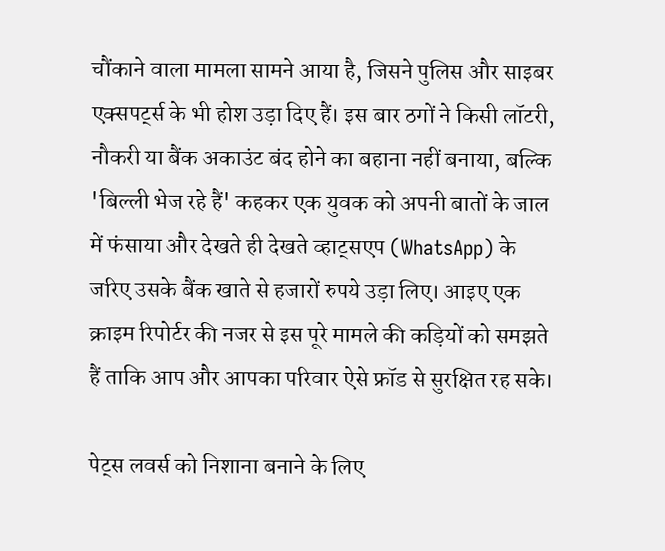चौंकाने वाला मामला सामने आया है, जिसने पुलिस और साइबर एक्सपर्ट्स के भी होश उड़ा दिए हैं। इस बार ठगों ने किसी लॉटरी, नौकरी या बैंक अकाउंट बंद होने का बहाना नहीं बनाया, बल्कि 'बिल्ली भेज रहे हैं' कहकर एक युवक को अपनी बातों के जाल में फंसाया और देखते ही देखते व्हाट्सएप (WhatsApp) के जरिए उसके बैंक खाते से हजारों रुपये उड़ा लिए। आइए एक क्राइम रिपोर्टर की नजर से इस पूरे मामले की कड़ियों को समझते हैं ताकि आप और आपका परिवार ऐसे फ्रॉड से सुरक्षित रह सके।

पेट्स लवर्स को निशाना बनाने के लिए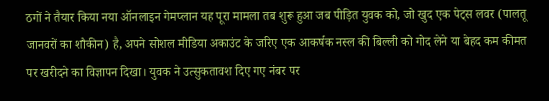ठगों ने तैयार किया नया ऑनलाइन गेमप्लान यह पूरा मामला तब शुरू हुआ जब पीड़ित युवक को, जो खुद एक पेट्स लवर (पालतू जानवरों का शौकीन) है, अपने सोशल मीडिया अकाउंट के जरिए एक आकर्षक नस्ल की बिल्ली को गोद लेने या बेहद कम कीमत पर खरीदने का विज्ञापन दिखा। युवक ने उत्सुकतावश दिए गए नंबर पर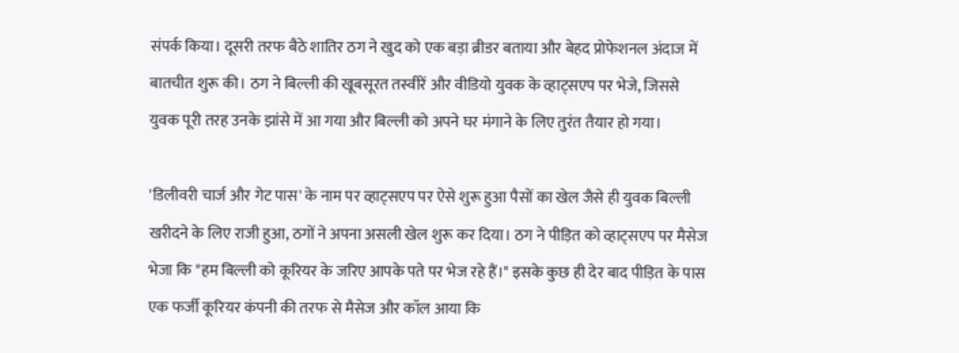संपर्क किया। दूसरी तरफ बैठे शातिर ठग ने खुद को एक बड़ा ब्रीडर बताया और बेहद प्रोफेशनल अंदाज में बातचीत शुरू की। ठग ने बिल्ली की खूबसूरत तस्वीरें और वीडियो युवक के व्हाट्सएप पर भेजे, जिससे युवक पूरी तरह उनके झांसे में आ गया और बिल्ली को अपने घर मंगाने के लिए तुरंत तैयार हो गया।

'डिलीवरी चार्ज और गेट पास' के नाम पर व्हाट्सएप पर ऐसे शुरू हुआ पैसों का खेल जैसे ही युवक बिल्ली खरीदने के लिए राजी हुआ, ठगों ने अपना असली खेल शुरू कर दिया। ठग ने पीड़ित को व्हाट्सएप पर मैसेज भेजा कि "हम बिल्ली को कूरियर के जरिए आपके पते पर भेज रहे हैं।" इसके कुछ ही देर बाद पीड़ित के पास एक फर्जी कूरियर कंपनी की तरफ से मैसेज और कॉल आया कि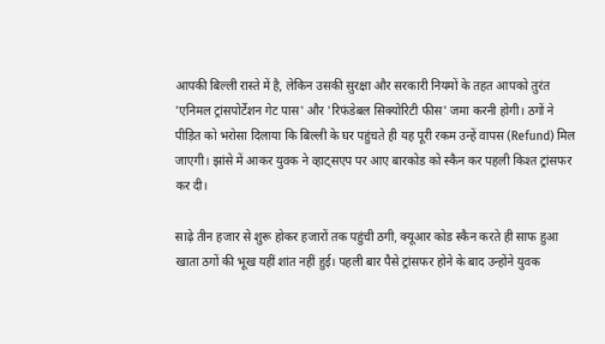आपकी बिल्ली रास्ते में है, लेकिन उसकी सुरक्षा और सरकारी नियमों के तहत आपको तुरंत 'एनिमल ट्रांसपोर्टेशन गेट पास' और 'रिफंडेबल सिक्योरिटी फीस' जमा करनी होगी। ठगों ने पीड़ित को भरोसा दिलाया कि बिल्ली के घर पहुंचते ही यह पूरी रकम उन्हें वापस (Refund) मिल जाएगी। झांसे में आकर युवक ने व्हाट्सएप पर आए बारकोड को स्कैन कर पहली किश्त ट्रांसफर कर दी।

साढ़े तीन हजार से शुरू होकर हजारों तक पहुंची ठगी, क्यूआर कोड स्कैन करते ही साफ हुआ खाता ठगों की भूख यहीं शांत नहीं हुई। पहली बार पैसे ट्रांसफर होने के बाद उन्होंने युवक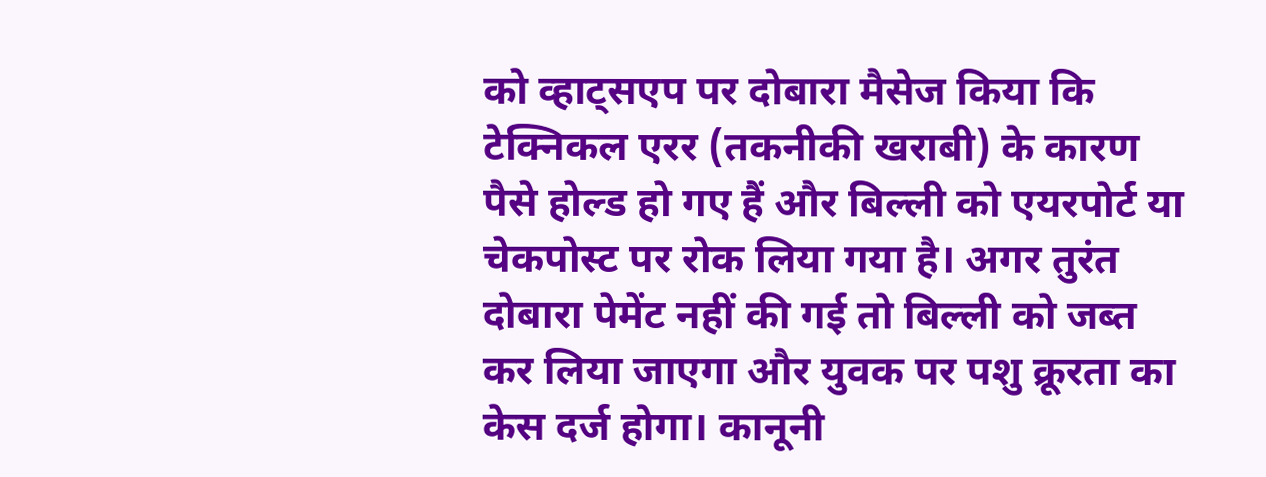को व्हाट्सएप पर दोबारा मैसेज किया कि टेक्निकल एरर (तकनीकी खराबी) के कारण पैसे होल्ड हो गए हैं और बिल्ली को एयरपोर्ट या चेकपोस्ट पर रोक लिया गया है। अगर तुरंत दोबारा पेमेंट नहीं की गई तो बिल्ली को जब्त कर लिया जाएगा और युवक पर पशु क्रूरता का केस दर्ज होगा। कानूनी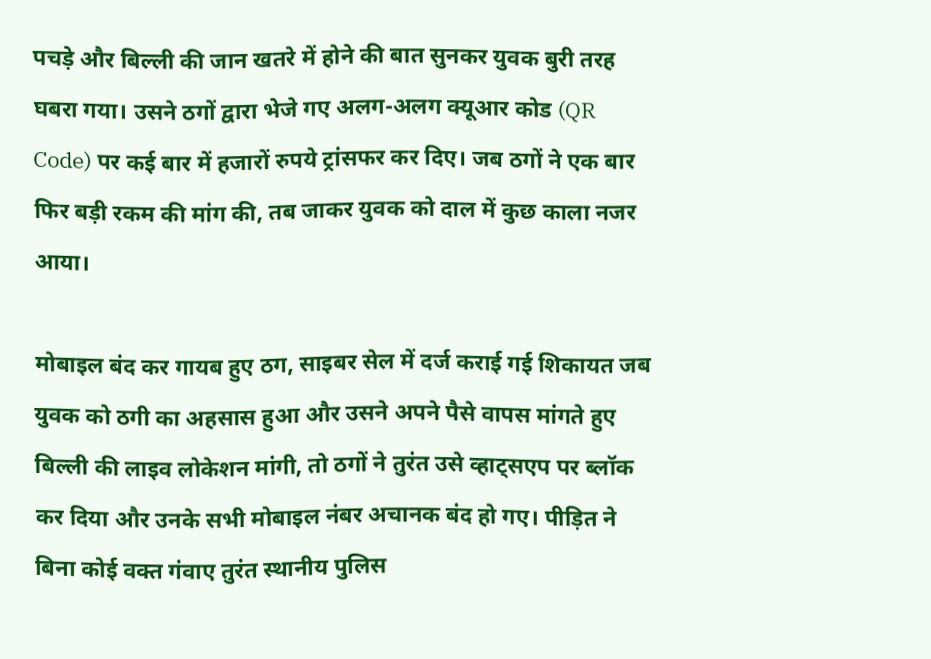पचड़े और बिल्ली की जान खतरे में होने की बात सुनकर युवक बुरी तरह घबरा गया। उसने ठगों द्वारा भेजे गए अलग-अलग क्यूआर कोड (QR Code) पर कई बार में हजारों रुपये ट्रांसफर कर दिए। जब ठगों ने एक बार फिर बड़ी रकम की मांग की, तब जाकर युवक को दाल में कुछ काला नजर आया।

मोबाइल बंद कर गायब हुए ठग, साइबर सेल में दर्ज कराई गई शिकायत जब युवक को ठगी का अहसास हुआ और उसने अपने पैसे वापस मांगते हुए बिल्ली की लाइव लोकेशन मांगी, तो ठगों ने तुरंत उसे व्हाट्सएप पर ब्लॉक कर दिया और उनके सभी मोबाइल नंबर अचानक बंद हो गए। पीड़ित ने बिना कोई वक्त गंवाए तुरंत स्थानीय पुलिस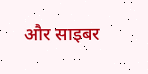और साइबर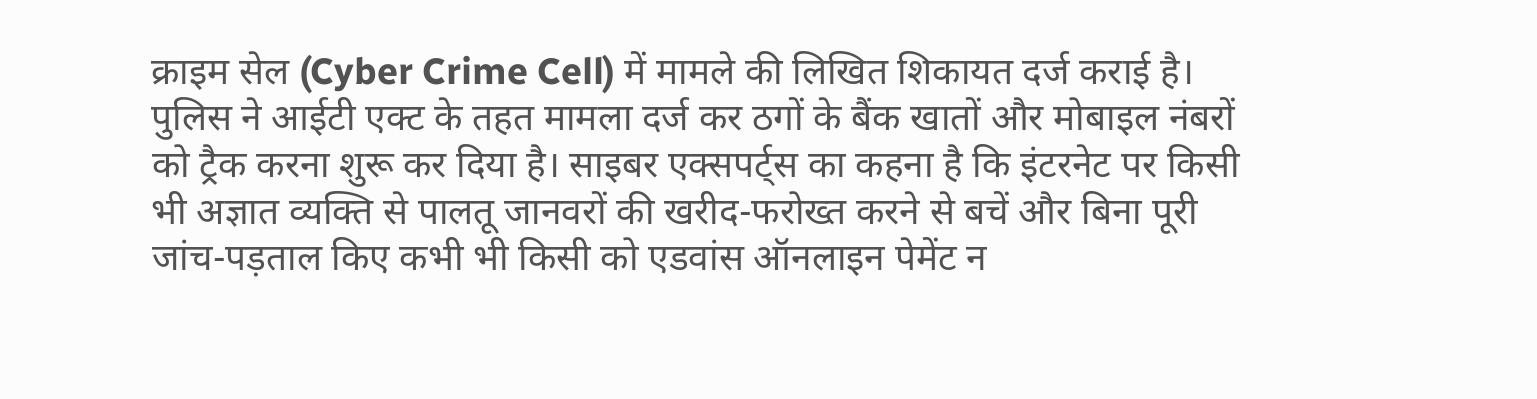क्राइम सेल (Cyber Crime Cell) में मामले की लिखित शिकायत दर्ज कराई है। पुलिस ने आईटी एक्ट के तहत मामला दर्ज कर ठगों के बैंक खातों और मोबाइल नंबरों को ट्रैक करना शुरू कर दिया है। साइबर एक्सपर्ट्स का कहना है कि इंटरनेट पर किसी भी अज्ञात व्यक्ति से पालतू जानवरों की खरीद-फरोख्त करने से बचें और बिना पूरी जांच-पड़ताल किए कभी भी किसी को एडवांस ऑनलाइन पेमेंट न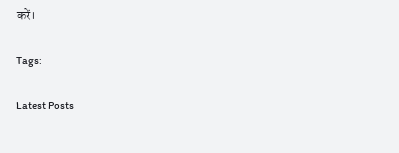करें।

Tags:

Latest Posts